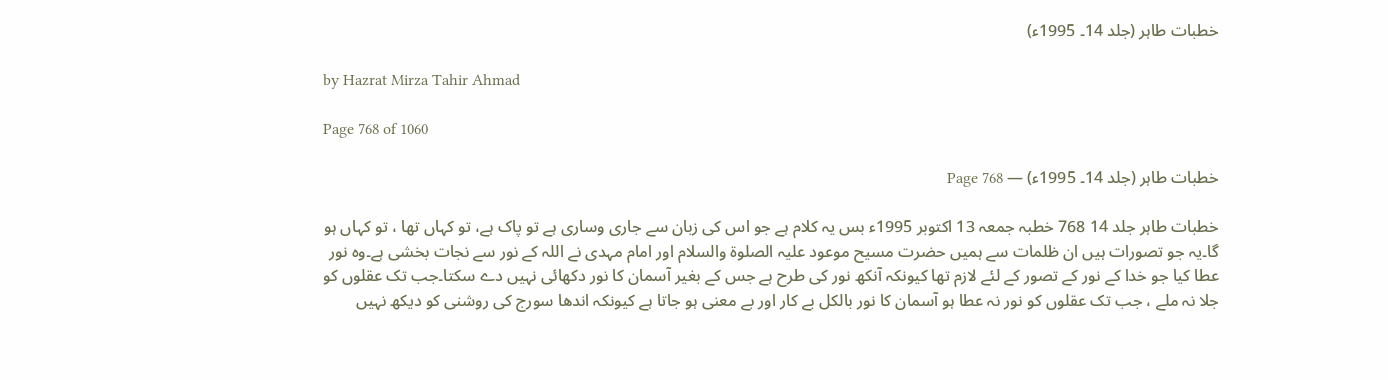خطبات طاہر (جلد 14۔ 1995ء)

by Hazrat Mirza Tahir Ahmad

Page 768 of 1060

خطبات طاہر (جلد 14۔ 1995ء) — Page 768

خطبات طاہر جلد 14 768 خطبہ جمعہ 13 اکتوبر 1995ء بس یہ کلام ہے جو اس کی زبان سے جاری وساری ہے تو پاک ہے، تو کہاں تھا ، تو کہاں ہو گا۔یہ جو تصورات ہیں ان ظلمات سے ہمیں حضرت مسیح موعود علیہ الصلوۃ والسلام اور امام مہدی نے اللہ کے نور سے نجات بخشی ہے۔وہ نور عطا کیا جو خدا کے نور کے تصور کے لئے لازم تھا کیونکہ آنکھ نور کی طرح ہے جس کے بغیر آسمان کا نور دکھائی نہیں دے سکتا۔جب تک عقلوں کو جلا نہ ملے ، جب تک عقلوں کو نور نہ عطا ہو آسمان کا نور بالکل بے کار اور بے معنی ہو جاتا ہے کیونکہ اندھا سورج کی روشنی کو دیکھ نہیں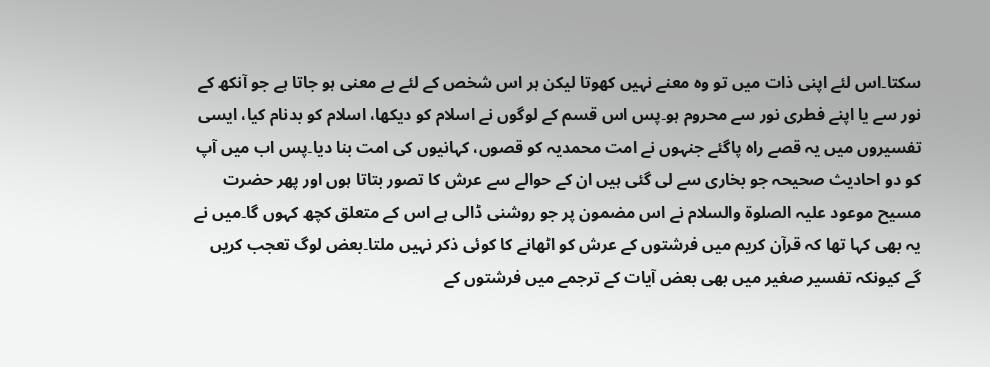سکتا۔اس لئے اپنی ذات میں تو وہ معنے نہیں کھوتا لیکن ہر اس شخص کے لئے بے معنی ہو جاتا ہے جو آنکھ کے نور سے یا اپنے فطری نور سے محروم ہو۔پس اس قسم کے لوگوں نے اسلام کو دیکھا، اسلام کو بدنام کیا، ایسی تفسیروں میں یہ قصے راہ پاگئے جنہوں نے امت محمدیہ کو قصوں، کہانیوں کی امت بنا دیا۔پس اب میں آپ کو دو احادیث صحیحہ جو بخاری سے لی گئی ہیں ان کے حوالے سے عرش کا تصور بتاتا ہوں اور پھر حضرت مسیح موعود علیہ الصلوۃ والسلام نے اس مضمون پر جو روشنی ڈالی ہے اس کے متعلق کچھ کہوں گا۔میں نے یہ بھی کہا تھا کہ قرآن کریم میں فرشتوں کے عرش کو اٹھانے کا کوئی ذکر نہیں ملتا۔بعض لوگ تعجب کریں گے کیونکہ تفسیر صغیر میں بھی بعض آیات کے ترجمے میں فرشتوں کے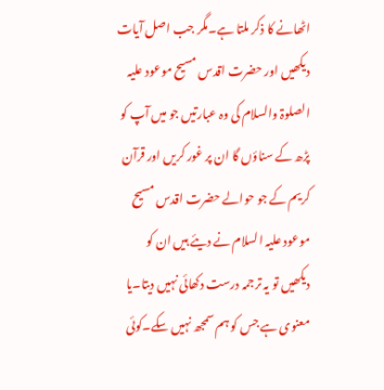اٹھانے کا ذکر ملتا ہے۔مگر جب اصل آیات دیکھیں اور حضرت اقدس مسیح موعود علیہ الصلوۃ والسلام کی وہ عبارتیں جو میں آپ کو پڑھ کے سناؤں گا ان پر غور کریں اور قرآن کریم کے جو حوالے حضرت اقدس مسیح موعود علیہ السلام نے دیئے ہیں ان کو دیکھیں تو یہ ترجمہ درست دکھائی نہیں دیتا۔یا معنوی ہے جس کو ہم سمجھ نہیں سکے۔کوئی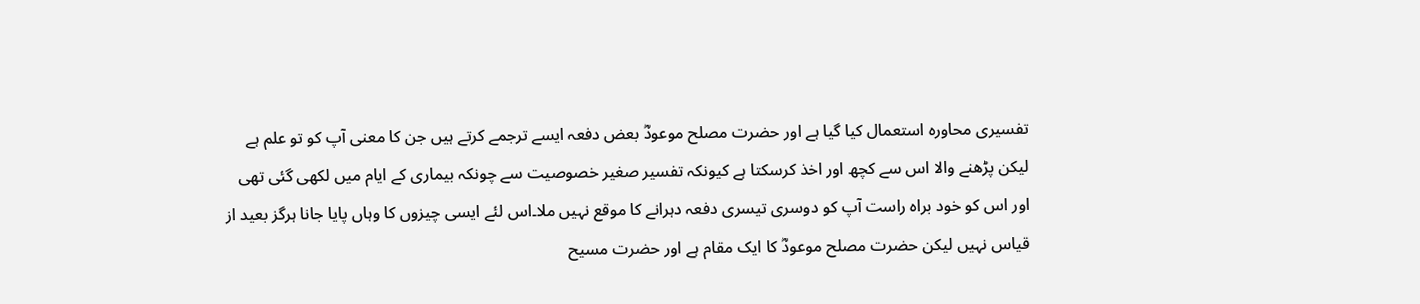تفسیری محاورہ استعمال کیا گیا ہے اور حضرت مصلح موعودؓ بعض دفعہ ایسے ترجمے کرتے ہیں جن کا معنی آپ کو تو علم ہے لیکن پڑھنے والا اس سے کچھ اور اخذ کرسکتا ہے کیونکہ تفسیر صغیر خصوصیت سے چونکہ بیماری کے ایام میں لکھی گئی تھی اور اس کو خود براہ راست آپ کو دوسری تیسری دفعہ دہرانے کا موقع نہیں ملا۔اس لئے ایسی چیزوں کا وہاں پایا جانا ہرگز بعید از قیاس نہیں لیکن حضرت مصلح موعودؓ کا ایک مقام ہے اور حضرت مسیح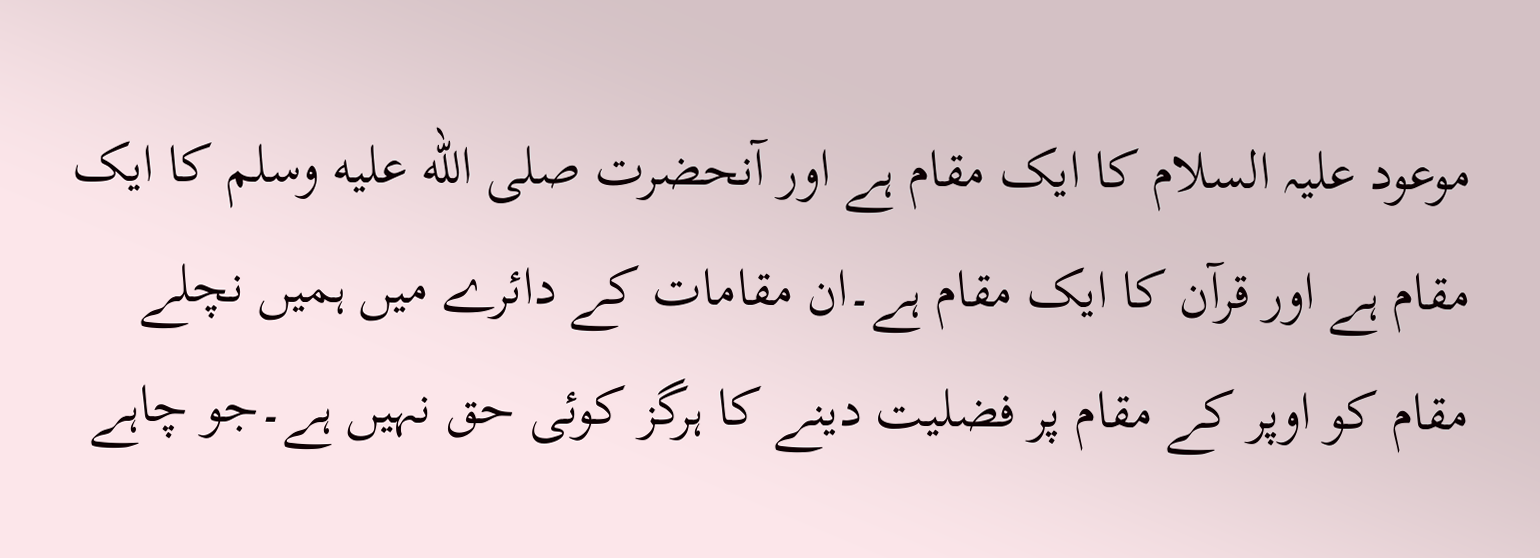موعود علیہ السلام کا ایک مقام ہے اور آنحضرت صلى الله عليه وسلم کا ایک مقام ہے اور قرآن کا ایک مقام ہے۔ان مقامات کے دائرے میں ہمیں نچلے مقام کو اوپر کے مقام پر فضلیت دینے کا ہرگز کوئی حق نہیں ہے۔جو چاہے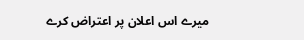میرے اس اعلان پر اعتراض کرے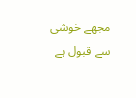مجھے خوشی سے قبول ہے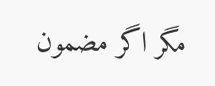مگر اگر مضمون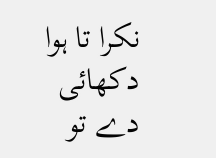نکرا تا ہوا دکھائی دے تو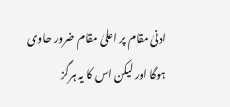ادنیٰ مقام پر اعلیٰ مقام ضرور حاوی ہوگا اور لیکن اس کا یہ ہرگز